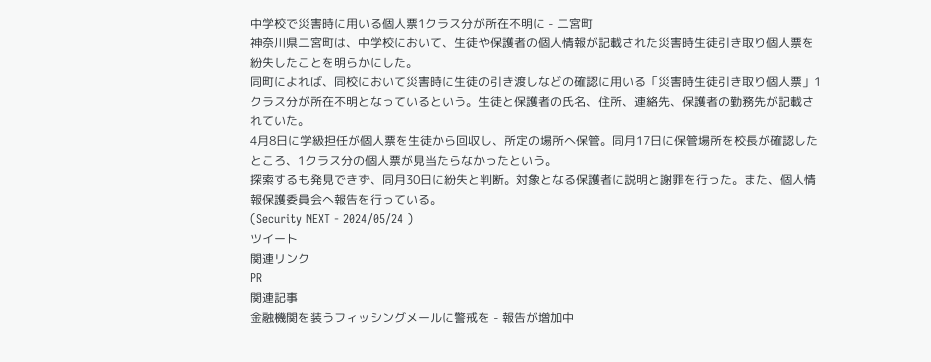中学校で災害時に用いる個人票1クラス分が所在不明に - 二宮町
神奈川県二宮町は、中学校において、生徒や保護者の個人情報が記載された災害時生徒引き取り個人票を紛失したことを明らかにした。
同町によれば、同校において災害時に生徒の引き渡しなどの確認に用いる「災害時生徒引き取り個人票」1クラス分が所在不明となっているという。生徒と保護者の氏名、住所、連絡先、保護者の勤務先が記載されていた。
4月8日に学級担任が個人票を生徒から回収し、所定の場所へ保管。同月17日に保管場所を校長が確認したところ、1クラス分の個人票が見当たらなかったという。
探索するも発見できず、同月30日に紛失と判断。対象となる保護者に説明と謝罪を行った。また、個人情報保護委員会へ報告を行っている。
(Security NEXT - 2024/05/24 )
ツイート
関連リンク
PR
関連記事
金融機関を装うフィッシングメールに警戒を - 報告が増加中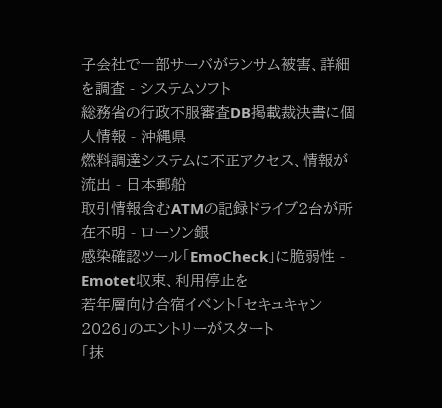子会社で一部サーバがランサム被害、詳細を調査 - システムソフト
総務省の行政不服審査DB掲載裁決書に個人情報 - 沖縄県
燃料調達システムに不正アクセス、情報が流出 - 日本郵船
取引情報含むATMの記録ドライブ2台が所在不明 - ローソン銀
感染確認ツール「EmoCheck」に脆弱性 - Emotet収束、利用停止を
若年層向け合宿イベント「セキュキャン2026」のエントリーがスタート
「抹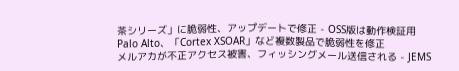茶シリーズ」に脆弱性、アップデートで修正 - OSS版は動作検証用
Palo Alto、「Cortex XSOAR」など複数製品で脆弱性を修正
メルアカが不正アクセス被害、フィッシングメール送信される - JEMS